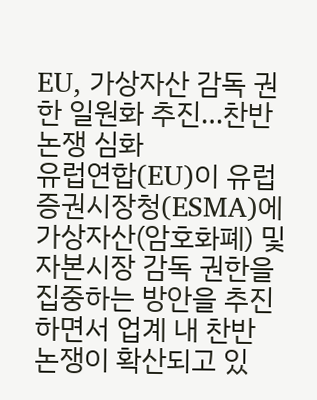EU, 가상자산 감독 권한 일원화 추진…찬반 논쟁 심화
유럽연합(EU)이 유럽증권시장청(ESMA)에 가상자산(암호화폐) 및 자본시장 감독 권한을 집중하는 방안을 추진하면서 업계 내 찬반 논쟁이 확산되고 있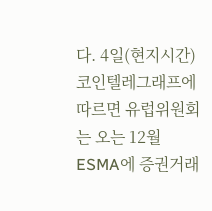다. 4일(현지시간) 코인텔레그래프에 따르면 유럽위원회는 오는 12월 ESMA에 증권거래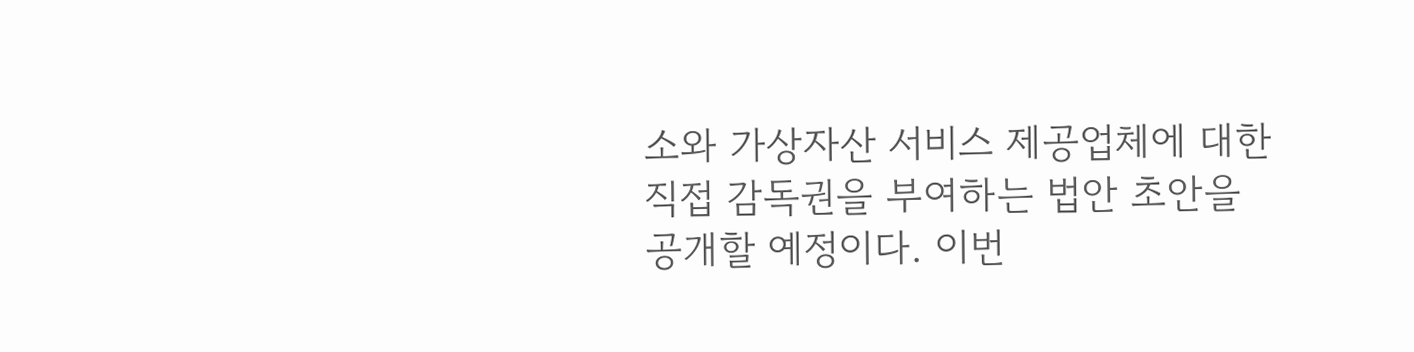소와 가상자산 서비스 제공업체에 대한 직접 감독권을 부여하는 법안 초안을 공개할 예정이다. 이번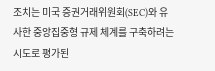조치는 미국 증권거래위원회(SEC)와 유사한 중앙집중형 규제 체계를 구축하려는 시도로 평가된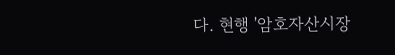다. 현행 '암호자산시장